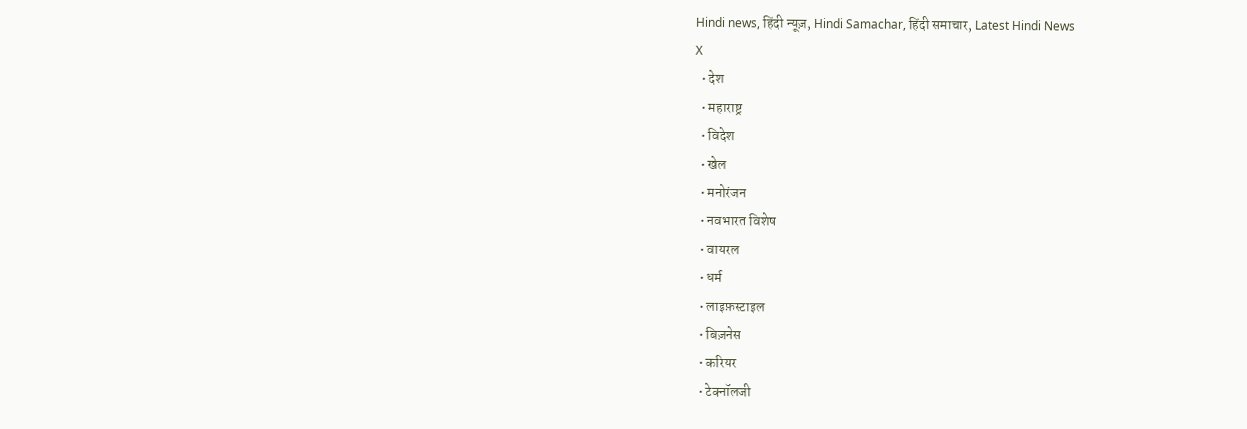Hindi news, हिंदी न्यूज़, Hindi Samachar, हिंदी समाचार, Latest Hindi News
X
  • देश
  • महाराष्ट्र
  • विदेश
  • खेल
  • मनोरंजन
  • नवभारत विशेष
  • वायरल
  • धर्म
  • लाइफ़स्टाइल
  • बिज़नेस
  • करियर
  • टेक्नॉलजी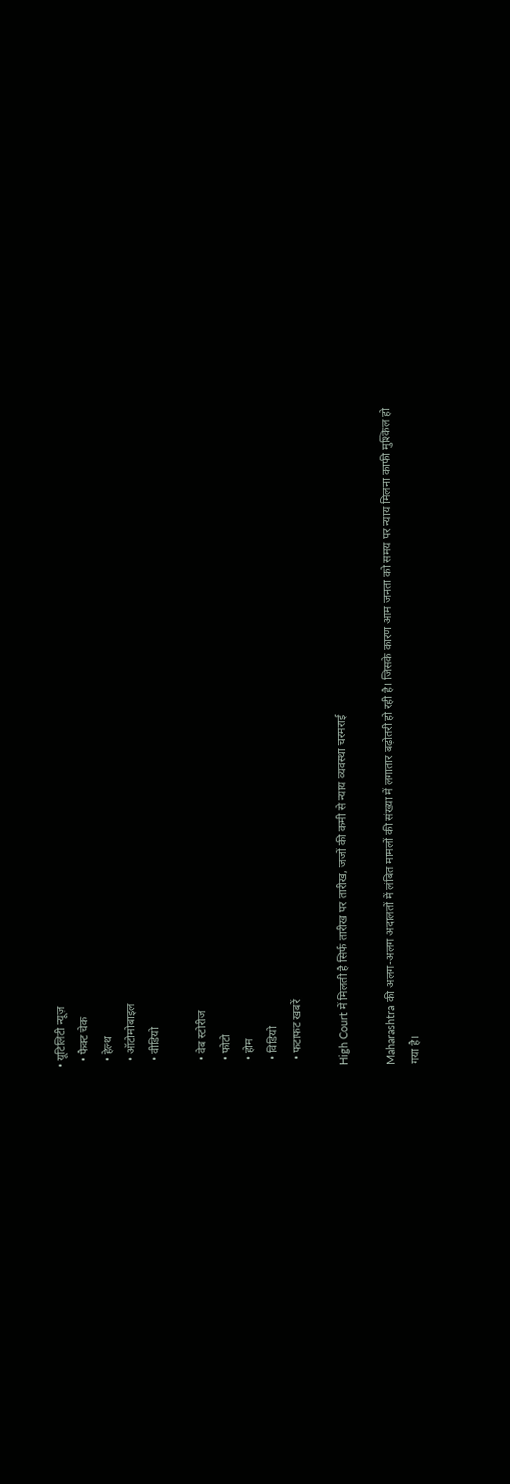• यूटिलिटी न्यूज़
  • फैक्ट चेक
  • हेल्थ
  • ऑटोमोबाइल
  • वीडियो

  • वेब स्टोरीज
  • फोटो
  • होम
  • विडियो
  • फटाफट खबरें

High Court में मिलती है सिर्फ तारीख पर तारीख, जजों की कमी से न्याय व्यवस्था चरमराई

Maharashtra की अलग-अलग अदालतों में लंबित मामलों की संख्या में लगातार बढ़ोतरी हो रही है। जिसके कारण आम जनता को समय पर न्याय मिलना काफी मुश्किल हो गया है।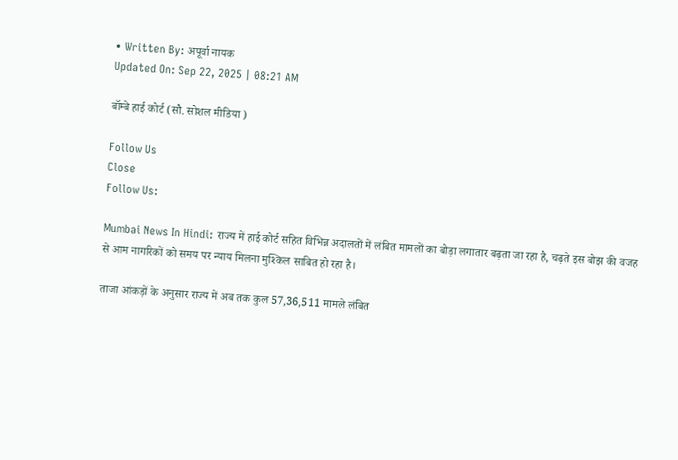• Written By: अपूर्वा नायक
Updated On: Sep 22, 2025 | 08:21 AM

बॉम्बे हाई कोर्ट (सौ. सोशल मीडिया )

Follow Us
Close
Follow Us:

Mumbai News In Hindi: राज्य में हाई कोर्ट सहित विभिन्न अदालतों में लंबित मामलों का बोड़ा लगातार बढ़ता जा रहा है, चढ़ते इस बोझ की वजह से आम नागरिकों को समय पर न्याय मिलना मुश्किल साबित हो रहा है।

ताजा आंकड़ों के अनुसार राज्य में अब तक कुल 57,36,511 मामले लंबित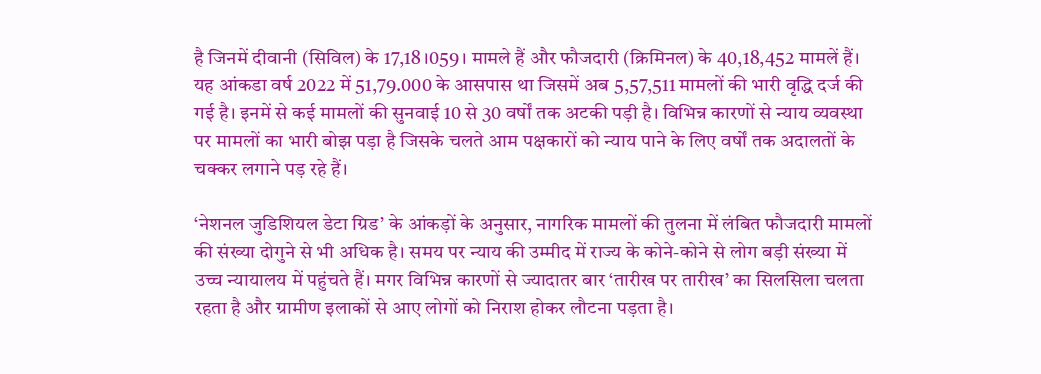है जिनमें दीवानी (सिविल) के 17,18।059। मामले हैं और फौजदारी (क्रिमिनल) के 40,18,452 मामलें हैं। यह आंकडा वर्ष 2022 में 51,79.000 के आसपास था जिसमें अब 5,57,511 मामलों की भारी वृद्धि दर्ज की गई है। इनमें से कई मामलों की सुनवाई 10 से 30 वर्षों तक अटकी पड़ी है। विभिन्न कारणों से न्याय व्यवस्था पर मामलों का भारी बोझ पड़ा है जिसके चलते आम पक्षकारों को न्याय पाने के लिए वर्षों तक अदालतों के चक्कर लगाने पड़ रहे हैं।

‘नेशनल जुडिशियल डेटा ग्रिड’ के आंकड़ों के अनुसार, नागरिक मामलों की तुलना में लंबित फौजदारी मामलों की संख्या दोगुने से भी अधिक है। समय पर न्याय की उम्मीद में राज्य के कोने-कोने से लोग बड़ी संख्या में उच्च न्यायालय में पहुंचते हैं। मगर विभिन्न कारणों से ज्यादातर बार ‘तारीख पर तारीख’ का सिलसिला चलता रहता है और ग्रामीण इलाकों से आए लोगों को निराश होकर लौटना पड़ता है।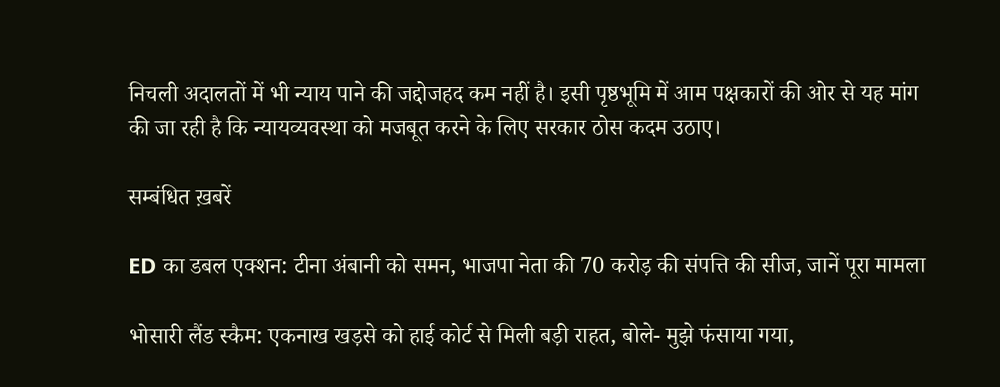निचली अदालतों में भी न्याय पाने की जद्दोजहद कम नहीं है। इसी पृष्ठभूमि में आम पक्षकारों की ओर से यह मांग की जा रही है कि न्यायव्यवस्था को मजबूत करने के लिए सरकार ठोस कदम उठाए।

सम्बंधित ख़बरें

ED का डबल एक्शन: टीना अंबानी को समन, भाजपा नेता की 70 करोड़ की संपत्ति की सीज, जानें पूरा मामला

भोसारी लैंड स्कैम: एकनाख खड़से को हाई कोर्ट से मिली बड़ी राहत, बोले- मुझे फंसाया गया,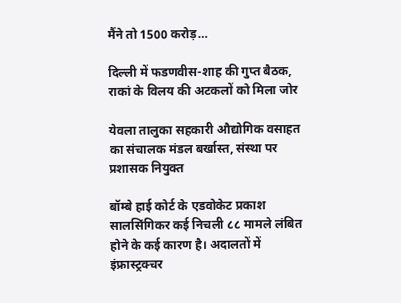मैंने तो 1500 करोड़…

दिल्ली में फडणवीस-शाह की गुप्त बैठक, राकां के विलय की अटकलों को मिला जोर

येवला तालुका सहकारी औद्योगिक वसाहत का संचालक मंडल बर्खास्त, संस्था पर प्रशासक नियुक्त

बॉम्बे हाई कोर्ट के एडवोकेट प्रकाश सालसिंगिकर कई निचली ८८ मामले लंबित होने के कई कारण है। अदालतों में इंफ्रास्ट्रक्चर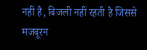नहीं है, बिजली नहीं रहती है जिससे मजबूरन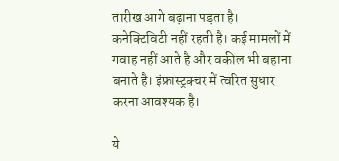तारीख आगे बढ़ाना पड़ता है। कनेक्टिविटी नहीं रहती है। कई मामलों में गवाह नहीं आते है और वकील भी बहाना बनाते है। इंफ्रास्ट्रक्चर में त्वरित सुधार करना आवश्यक है।

ये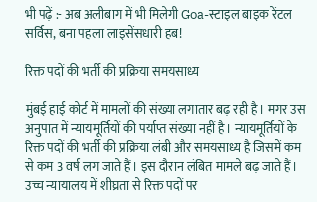भी पढ़ें :- अब अलीबाग में भी मिलेगी Goa-स्टाइल बाइक रेंटल सर्विस, बना पहला लाइसेंसधारी हब!

रिक्त पदों की भर्ती की प्रक्रिया समयसाध्य

मुंबई हाई कोर्ट में मामलों की संख्या लगातार बढ़ रही है। मगर उस अनुपात में न्यायमूर्तियों की पर्याप्त संख्या नहीं है। न्यायमूर्तियों के रिक्त पदों की भर्ती की प्रक्रिया लंबी और समयसाध्य है जिसमें कम से कम 3 वर्ष लग जाते हैं। इस दौरान लंबित मामले बढ़ जाते हैं। उच्च न्यायालय में शीघ्रता से रिक्त पदों पर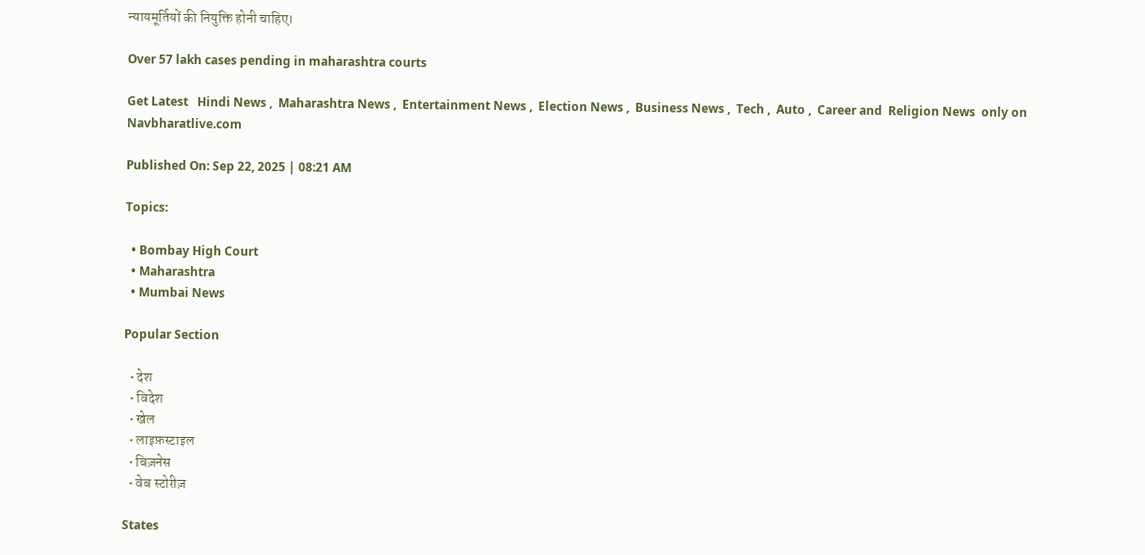न्यायमूर्तियों की नियुक्ति होनी चाहिए।

Over 57 lakh cases pending in maharashtra courts

Get Latest   Hindi News ,  Maharashtra News ,  Entertainment News ,  Election News ,  Business News ,  Tech ,  Auto ,  Career and  Religion News  only on Navbharatlive.com

Published On: Sep 22, 2025 | 08:21 AM

Topics:

  • Bombay High Court
  • Maharashtra
  • Mumbai News

Popular Section

  • देश
  • विदेश
  • खेल
  • लाइफ़स्टाइल
  • बिज़नेस
  • वेब स्टोरीज़

States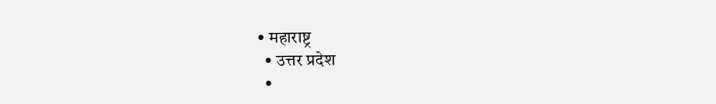• महाराष्ट्र
  • उत्तर प्रदेश
  •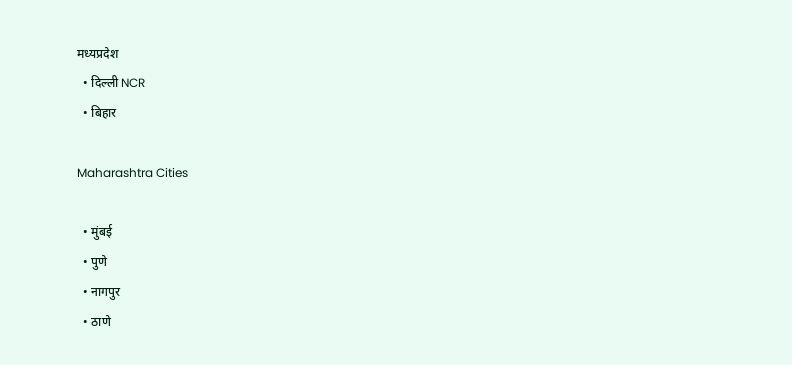मध्यप्रदेश
  • दिल्ली NCR
  • बिहार

Maharashtra Cities

  • मुंबई
  • पुणे
  • नागपुर
  • ठाणे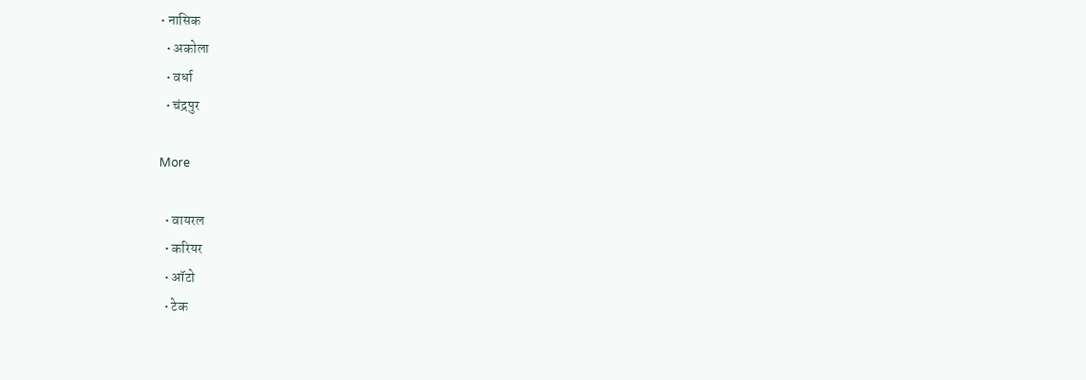• नासिक
  • अकोला
  • वर्धा
  • चंद्रपुर

More

  • वायरल
  • करियर
  • ऑटो
  • टेक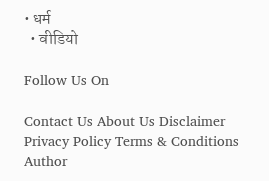• धर्म
  • वीडियो

Follow Us On

Contact Us About Us Disclaimer Privacy Policy Terms & Conditions Author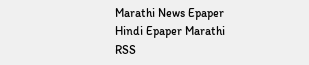Marathi News Epaper Hindi Epaper Marathi RSS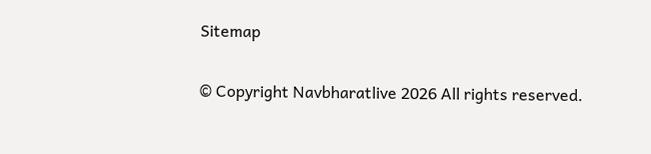Sitemap

© Copyright Navbharatlive 2026 All rights reserved.